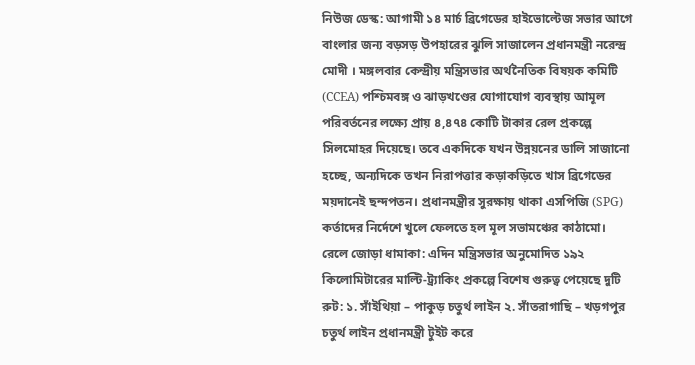নিউজ ডেস্ক: আগামী ১৪ মার্চ ব্রিগেডের হাইভোল্টেজ সভার আগে বাংলার জন্য বড়সড় উপহারের ঝুলি সাজালেন প্রধানমন্ত্রী নরেন্দ্র মোদী । মঙ্গলবার কেন্দ্রীয় মন্ত্রিসভার অর্থনৈতিক বিষয়ক কমিটি (CCEA) পশ্চিমবঙ্গ ও ঝাড়খণ্ডের যোগাযোগ ব্যবস্থায় আমূল পরিবর্তনের লক্ষ্যে প্রায় ৪,৪৭৪ কোটি টাকার রেল প্রকল্পে সিলমোহর দিয়েছে। তবে একদিকে যখন উন্নয়নের ডালি সাজানো হচ্ছে, অন্যদিকে তখন নিরাপত্তার কড়াকড়িতে খাস ব্রিগেডের ময়দানেই ছন্দপতন। প্রধানমন্ত্রীর সুরক্ষায় থাকা এসপিজি (SPG) কর্তাদের নির্দেশে খুলে ফেলতে হল মূল সভামঞ্চের কাঠামো।
রেলে জোড়া ধামাকা: এদিন মন্ত্রিসভার অনুমোদিত ১৯২ কিলোমিটারের মাল্টি-ট্র্যাকিং প্রকল্পে বিশেষ গুরুত্ব পেয়েছে দুটি রুট: ১. সাঁইথিয়া – পাকুড় চতুর্থ লাইন ২. সাঁতরাগাছি – খড়গপুর চতুর্থ লাইন প্রধানমন্ত্রী টুইট করে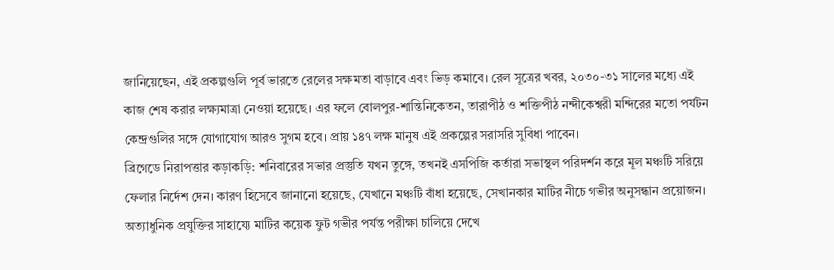জানিয়েছেন, এই প্রকল্পগুলি পূর্ব ভারতে রেলের সক্ষমতা বাড়াবে এবং ভিড় কমাবে। রেল সূত্রের খবর, ২০৩০-৩১ সালের মধ্যে এই কাজ শেষ করার লক্ষ্যমাত্রা নেওয়া হয়েছে। এর ফলে বোলপুর-শান্তিনিকেতন, তারাপীঠ ও শক্তিপীঠ নন্দীকেশ্বরী মন্দিরের মতো পর্যটন কেন্দ্রগুলির সঙ্গে যোগাযোগ আরও সুগম হবে। প্রায় ১৪৭ লক্ষ মানুষ এই প্রকল্পের সরাসরি সুবিধা পাবেন।
ব্রিগেডে নিরাপত্তার কড়াকড়ি: শনিবারের সভার প্রস্তুতি যখন তুঙ্গে, তখনই এসপিজি কর্তারা সভাস্থল পরিদর্শন করে মূল মঞ্চটি সরিয়ে ফেলার নির্দেশ দেন। কারণ হিসেবে জানানো হয়েছে, যেখানে মঞ্চটি বাঁধা হয়েছে, সেখানকার মাটির নীচে গভীর অনুসন্ধান প্রয়োজন। অত্যাধুনিক প্রযুক্তির সাহায্যে মাটির কয়েক ফুট গভীর পর্যন্ত পরীক্ষা চালিয়ে দেখে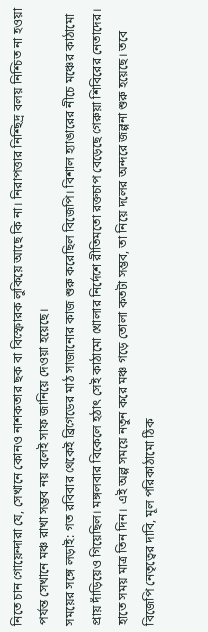নিতে চান গোয়েন্দারা যে, সেখানে কোনও নাশকতার ছক বা বিস্ফোরক লুকিয়ে আছে কি না। নিরাপত্তার নিশ্ছিদ্র বলয় নিশ্চিত না হওয়া পর্যন্ত সেখানে মঞ্চ রাখা সম্ভব নয় বলেই সাফ জানিয়ে দেওয়া হয়েছে।
সময়ের সঙ্গে লড়াই: গত রবিবার থেকেই ব্রিগেডের মাঠ সাজানোর কাজ শুরু করেছিল বিজেপি। বিশাল হ্যাঙারের নীচে মঞ্চের কাঠামো প্রায় দাঁড়িয়েও গিয়েছিল। মঙ্গলবার বিকেলে হঠাৎ সেই কাঠামো খোলার নির্দেশে রীতিমতো রক্তচাপ বেড়েছে গেরুয়া শিবিরের নেতাদের। হাতে সময় মাত্র তিন দিন। এই অল্প সময়ে নতুন করে মঞ্চ গড়ে তোলা কতটা সম্ভব, তা নিয়ে দলের অন্দরে জল্পনা শুরু হয়েছে। তবে বিজেপি নেতৃত্বের দাবি, মূল পরিকাঠামো ঠিক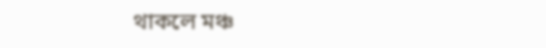থাকলে মঞ্চ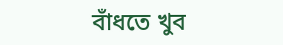বাঁধতে খুব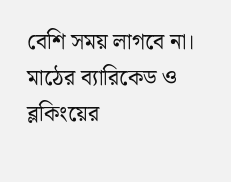বেশি সময় লাগবে না। মাঠের ব্যারিকেড ও ব্লকিংয়ের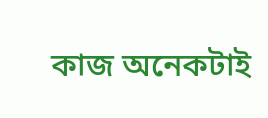কাজ অনেকটাই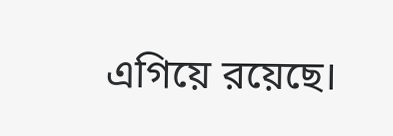এগিয়ে রয়েছে।